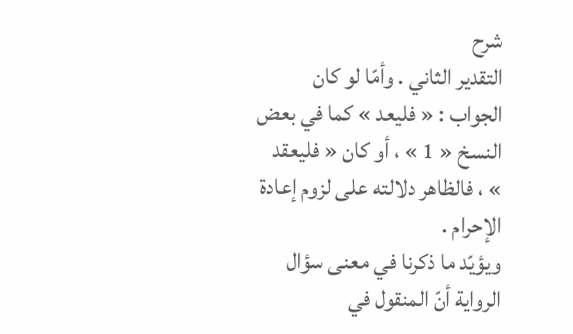شرح
التقدير الثاني . وأمّا لو كان الجواب : « فليعد » كما في بعض النسخ « 1 » ، أو كان « فليعقد » ، فالظاهر دلالته على لزوم إعادة الإحرام .
ويؤيّد ما ذكرنا في معنى سؤال الرواية أنّ المنقول في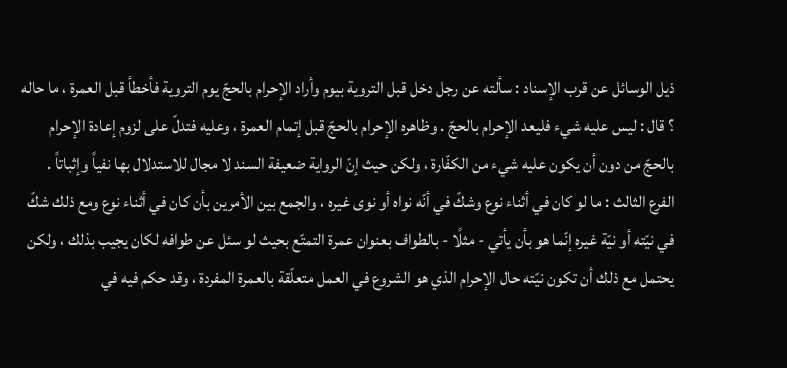ذيل الوسائل عن قرب الإسناد : سألته عن رجل دخل قبل التروية بيوم وأراد الإحرام بالحجّ يوم التروية فأخطأ قبل العمرة ، ما حاله ؟ قال : ليس عليه شيء فليعد الإحرام بالحجّ . وظاهره الإحرام بالحجّ قبل إتمام العمرة ، وعليه فتدلّ على لزوم إعادة الإحرام بالحجّ من دون أن يكون عليه شيء من الكفّارة ، ولكن حيث إنّ الرواية ضعيفة السند لا مجال للاستدلال بها نفياً وإثباتاً .
الفرع الثالث : ما لو كان في أثناء نوع وشكّ في أنّه نواه أو نوى غيره ، والجمع بين الأمرين بأن كان في أثناء نوع ومع ذلك شكّ في نيّته أو نيّة غيره إنّما هو بأن يأتي - مثلًا - بالطواف بعنوان عمرة التمتّع بحيث لو سئل عن طوافه لكان يجيب بذلك ، ولكن يحتمل مع ذلك أن تكون نيّته حال الإحرام الذي هو الشروع في العمل متعلّقة بالعمرة المفردة ، وقد حكم فيه في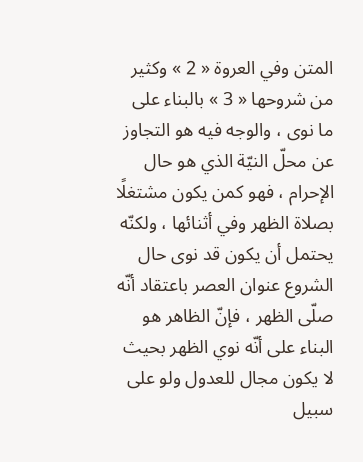المتن وفي العروة « 2 » وكثير من شروحها « 3 » بالبناء على ما نوى ، والوجه فيه هو التجاوز عن محلّ النيّة الذي هو حال الإحرام ، فهو كمن يكون مشتغلًا بصلاة الظهر وفي أثنائها ، ولكنّه يحتمل أن يكون قد نوى حال الشروع عنوان العصر باعتقاد أنّه صلّى الظهر ، فإنّ الظاهر هو البناء على أنّه نوي الظهر بحيث لا يكون مجال للعدول ولو على سبيل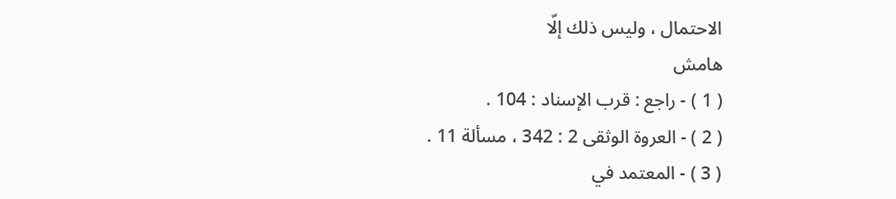الاحتمال ، وليس ذلك إلّا
هامش
( 1 ) - راجع : قرب الإسناد : 104 .
( 2 ) - العروة الوثقى 2 : 342 ، مسألة 11 .
( 3 ) - المعتمد في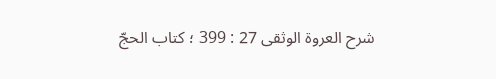شرح العروة الوثقى 27 : 399 ؛ كتاب الحجّ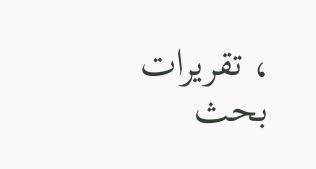، تقريرات بحث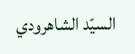السيّد الشاهرودي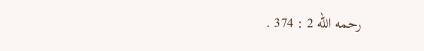رحمه الله 2 : 374 .